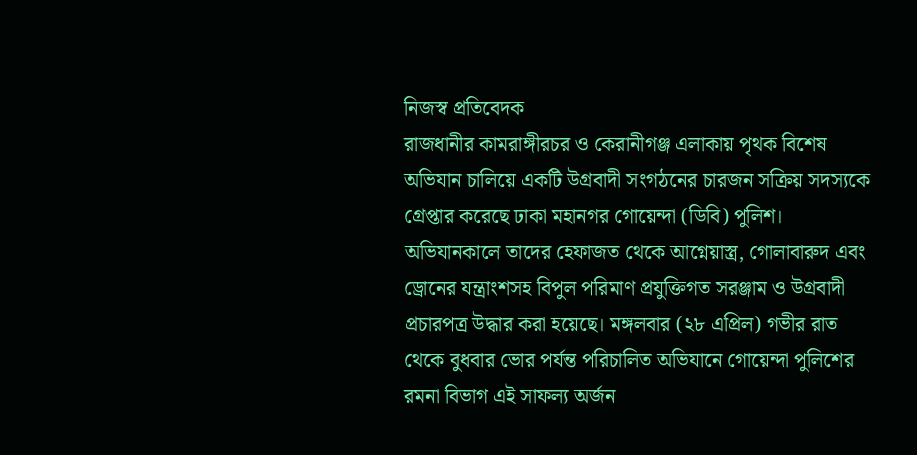নিজস্ব প্রতিবেদক
রাজধানীর কামরাঙ্গীরচর ও কেরানীগঞ্জ এলাকায় পৃথক বিশেষ অভিযান চালিয়ে একটি উগ্রবাদী সংগঠনের চারজন সক্রিয় সদস্যকে গ্রেপ্তার করেছে ঢাকা মহানগর গোয়েন্দা (ডিবি) পুলিশ। অভিযানকালে তাদের হেফাজত থেকে আগ্নেয়াস্ত্র, গোলাবারুদ এবং ড্রোনের যন্ত্রাংশসহ বিপুল পরিমাণ প্রযুক্তিগত সরঞ্জাম ও উগ্রবাদী প্রচারপত্র উদ্ধার করা হয়েছে। মঙ্গলবার (২৮ এপ্রিল) গভীর রাত থেকে বুধবার ভোর পর্যন্ত পরিচালিত অভিযানে গোয়েন্দা পুলিশের রমনা বিভাগ এই সাফল্য অর্জন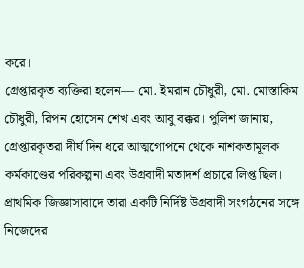করে।
গ্রেপ্তারকৃত ব্যক্তিরা হলেন— মো. ইমরান চৌধুরী, মো. মোস্তাকিম চৌধুরী, রিপন হোসেন শেখ এবং আবু বক্কর। পুলিশ জানায়, গ্রেপ্তারকৃতরা দীর্ঘ দিন ধরে আত্মগোপনে থেকে নাশকতামূলক কর্মকাণ্ডের পরিকল্পনা এবং উগ্রবাদী মতাদর্শ প্রচারে লিপ্ত ছিল। প্রাথমিক জিজ্ঞাসাবাদে তারা একটি নির্দিষ্ট উগ্রবাদী সংগঠনের সঙ্গে নিজেদের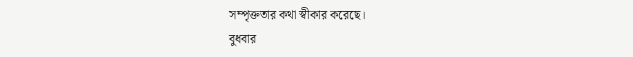সম্পৃক্ততার কথা স্বীকার করেছে।
বুধবার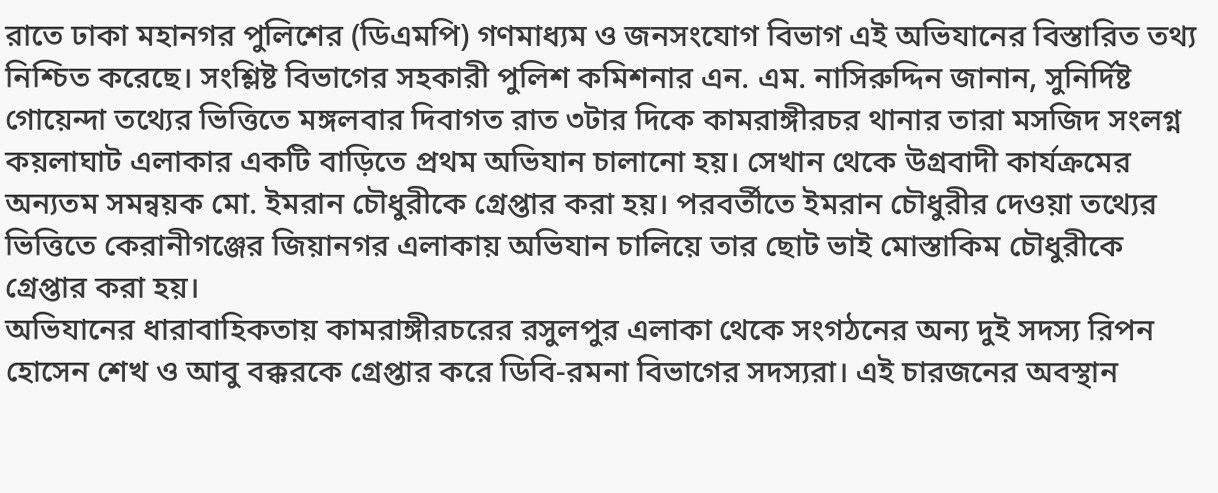রাতে ঢাকা মহানগর পুলিশের (ডিএমপি) গণমাধ্যম ও জনসংযোগ বিভাগ এই অভিযানের বিস্তারিত তথ্য নিশ্চিত করেছে। সংশ্লিষ্ট বিভাগের সহকারী পুলিশ কমিশনার এন. এম. নাসিরুদ্দিন জানান, সুনির্দিষ্ট গোয়েন্দা তথ্যের ভিত্তিতে মঙ্গলবার দিবাগত রাত ৩টার দিকে কামরাঙ্গীরচর থানার তারা মসজিদ সংলগ্ন কয়লাঘাট এলাকার একটি বাড়িতে প্রথম অভিযান চালানো হয়। সেখান থেকে উগ্রবাদী কার্যক্রমের অন্যতম সমন্বয়ক মো. ইমরান চৌধুরীকে গ্রেপ্তার করা হয়। পরবর্তীতে ইমরান চৌধুরীর দেওয়া তথ্যের ভিত্তিতে কেরানীগঞ্জের জিয়ানগর এলাকায় অভিযান চালিয়ে তার ছোট ভাই মোস্তাকিম চৌধুরীকে গ্রেপ্তার করা হয়।
অভিযানের ধারাবাহিকতায় কামরাঙ্গীরচরের রসুলপুর এলাকা থেকে সংগঠনের অন্য দুই সদস্য রিপন হোসেন শেখ ও আবু বক্করকে গ্রেপ্তার করে ডিবি-রমনা বিভাগের সদস্যরা। এই চারজনের অবস্থান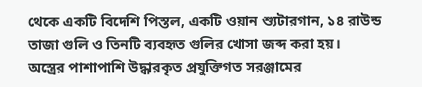থেকে একটি বিদেশি পিস্তল, একটি ওয়ান শ্যুটারগান, ১৪ রাউন্ড তাজা গুলি ও তিনটি ব্যবহৃত গুলির খোসা জব্দ করা হয়।
অস্ত্রের পাশাপাশি উদ্ধারকৃত প্রযুক্তিগত সরঞ্জামের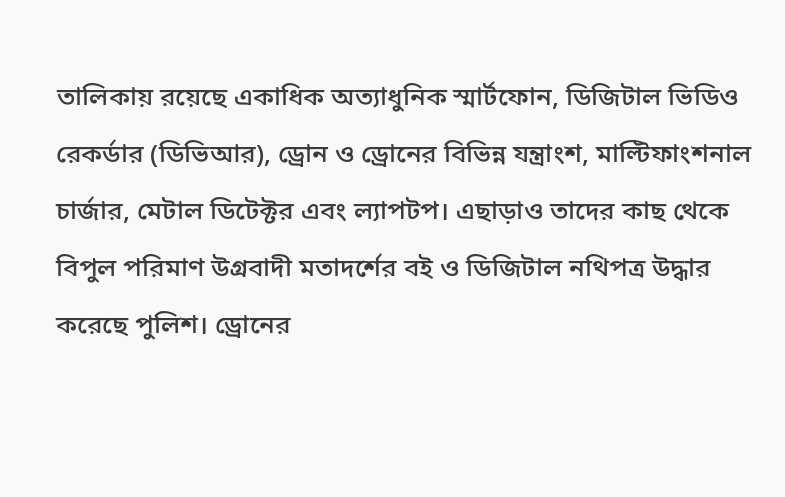তালিকায় রয়েছে একাধিক অত্যাধুনিক স্মার্টফোন, ডিজিটাল ভিডিও রেকর্ডার (ডিভিআর), ড্রোন ও ড্রোনের বিভিন্ন যন্ত্রাংশ, মাল্টিফাংশনাল চার্জার, মেটাল ডিটেক্টর এবং ল্যাপটপ। এছাড়াও তাদের কাছ থেকে বিপুল পরিমাণ উগ্রবাদী মতাদর্শের বই ও ডিজিটাল নথিপত্র উদ্ধার করেছে পুলিশ। ড্রোনের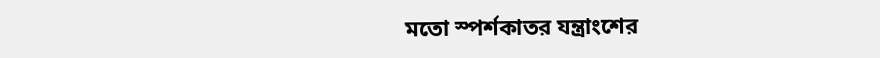মতো স্পর্শকাতর যন্ত্রাংশের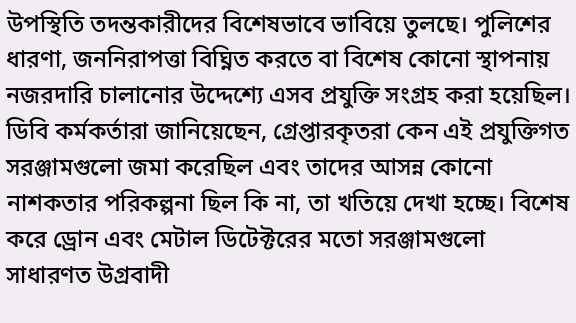উপস্থিতি তদন্তকারীদের বিশেষভাবে ভাবিয়ে তুলছে। পুলিশের ধারণা, জননিরাপত্তা বিঘ্নিত করতে বা বিশেষ কোনো স্থাপনায় নজরদারি চালানোর উদ্দেশ্যে এসব প্রযুক্তি সংগ্রহ করা হয়েছিল।
ডিবি কর্মকর্তারা জানিয়েছেন, গ্রেপ্তারকৃতরা কেন এই প্রযুক্তিগত সরঞ্জামগুলো জমা করেছিল এবং তাদের আসন্ন কোনো নাশকতার পরিকল্পনা ছিল কি না, তা খতিয়ে দেখা হচ্ছে। বিশেষ করে ড্রোন এবং মেটাল ডিটেক্টরের মতো সরঞ্জামগুলো সাধারণত উগ্রবাদী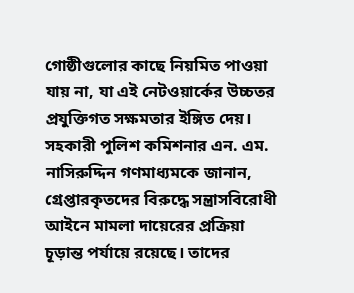গোষ্ঠীগুলোর কাছে নিয়মিত পাওয়া যায় না, যা এই নেটওয়ার্কের উচ্চতর প্রযুক্তিগত সক্ষমতার ইঙ্গিত দেয়।
সহকারী পুলিশ কমিশনার এন. এম. নাসিরুদ্দিন গণমাধ্যমকে জানান, গ্রেপ্তারকৃতদের বিরুদ্ধে সন্ত্রাসবিরোধী আইনে মামলা দায়েরের প্রক্রিয়া চূড়ান্ত পর্যায়ে রয়েছে। তাদের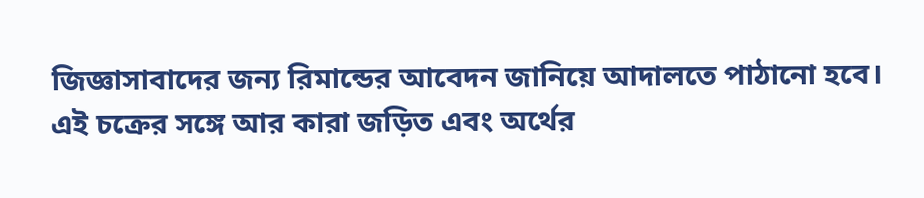জিজ্ঞাসাবাদের জন্য রিমান্ডের আবেদন জানিয়ে আদালতে পাঠানো হবে। এই চক্রের সঙ্গে আর কারা জড়িত এবং অর্থের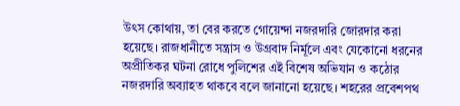উৎস কোথায়, তা বের করতে গোয়েন্দা নজরদারি জোরদার করা হয়েছে। রাজধানীতে সন্ত্রাস ও উগ্রবাদ নির্মূলে এবং যেকোনো ধরনের অপ্রীতিকর ঘটনা রোধে পুলিশের এই বিশেষ অভিযান ও কঠোর নজরদারি অব্যাহত থাকবে বলে জানানো হয়েছে। শহরের প্রবেশপথ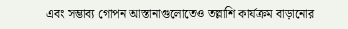এবং সম্ভাব্য গোপন আস্তানাগুলোতেও তল্লাশি কার্যক্রম বাড়ানোর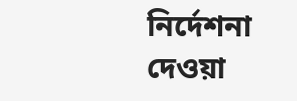নির্দেশনা দেওয়া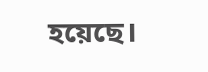হয়েছে।